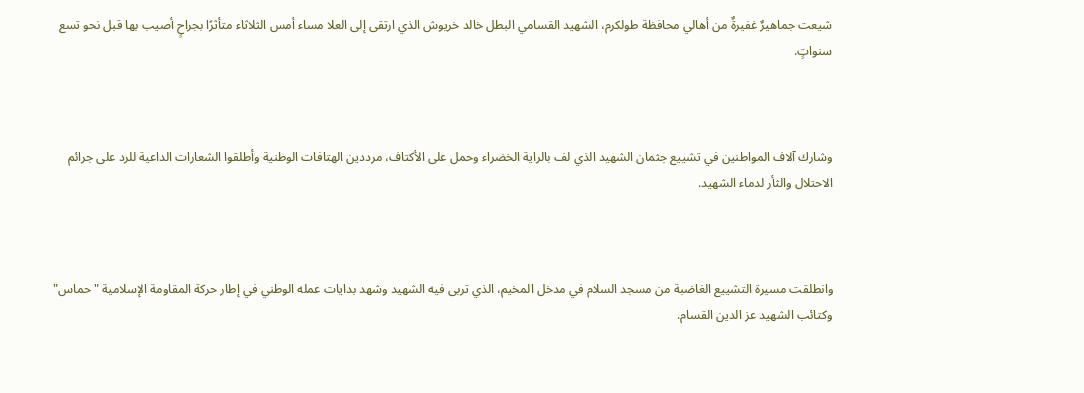شيعت جماهيرٌ غفيرةٌ من أهالي محافظة طولكرم، الشهيد القسامي البطل خالد خريوش الذي ارتقى إلى العلا مساء أمس الثلاثاء متأثرًا بجراحٍ أصيب بها قبل نحو تسع سنواتٍ.



وشارك آلاف المواطنين في تشييع جثمان الشهيد الذي لف بالراية الخضراء وحمل على الأكتاف، مرددين الهتافات الوطنية وأطلقوا الشعارات الداعية للرد على جرائم الاحتلال والثأر لدماء الشهيد.



وانطلقت مسيرة التشييع الغاضبة من مسجد السلام في مدخل المخيم، الذي تربى فيه الشهيد وشهد بدايات عمله الوطني في إطار حركة المقاومة الإسلامية "حماس" وكتائب الشهيد عز الدين القسام.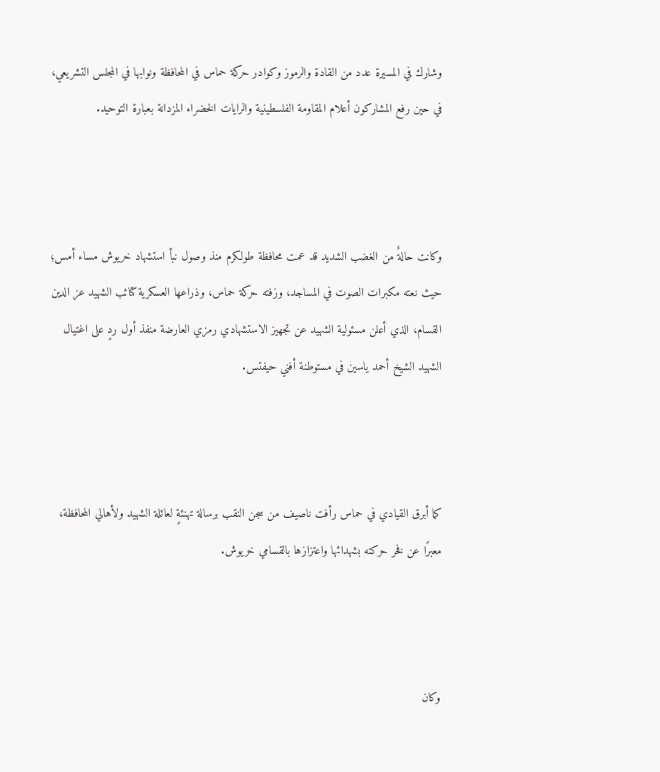وشارك في المسيرة عدد من القادة والرموز وكوادر حركة حماس في المحافظة ونوابها في المجلس التشريعي، في حين رفع المشاركون أعلام المقاومة الفلسطينية والرايات الخضراء المزدانة بعبارة التوحيد.



وكانت حالةٌ من الغضب الشديد قد عمت محافظة طولكرم منذ وصول نبأ استشهاد خريوش مساء أمس؛ حيث نعته مكبرات الصوت في المساجد، وزفته حركة حماس، وذراعها العسكرية كتائب الشهيد عز الدين القسام، الذي أعلن مسئولية الشهيد عن تجهيز الاستشهادي رمزي العارضة منفذ أول ردٍ على اغتيال الشهيد الشيخ أحمد ياسين في مستوطنة أفني حيفتس.



كما أبرق القيادي في حماس رأفت ناصيف من سجن النقب برسالة تهنئةٍ لعائلة الشهيد ولأهالي المحافظة، معبرًا عن فخر حركته بشهدائها واعتزازها بالقسامي خريوش.



وكان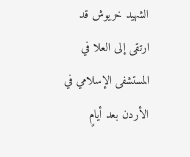الشهيد خريوش قد ارتقى إلى العلا في المستشفى الإسلامي في الأردن بعد أيامٍ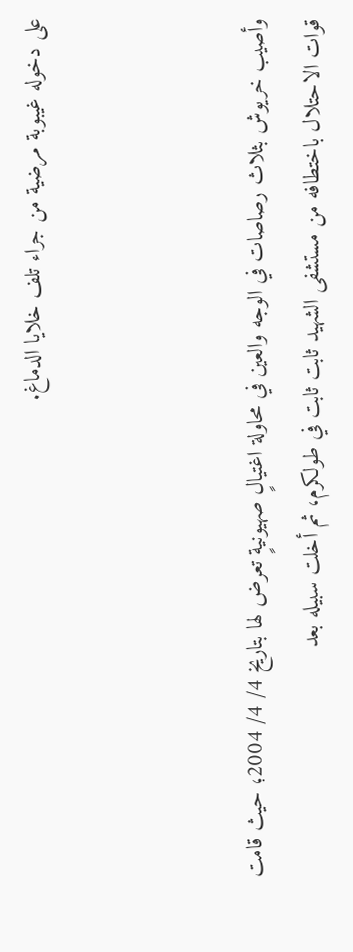على دخوله غيبوبة مرضية من جراء تلف خلايا الدماغ.



وأصيب خريوش بثلاث رصاصات في الوجه والعين في محاولة اغتيالٍ صهيونيةٍ تعرض لها بتاريخ 4/ 4/ 2004؛ حيث قامت قوات الاحتلال باختطافه من مستشفى الشهيد ثابت ثابت في طولكرم، ثم أخلت سبيله بعد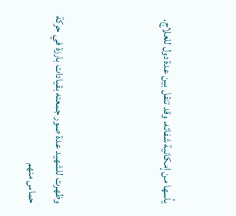يأسها من إمكانية شفائه، وقد تنقل بين عدة دول للعلاج.



وظهرت للشهيد عدة صور جمعته بقيادات بارزة في حركة حماس منهم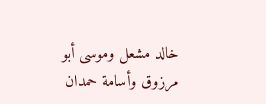خالد مشعل وموسى أبو مرزوق وأسامة حمدان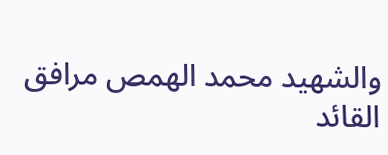والشهيد محمد الهمص مرافق القائد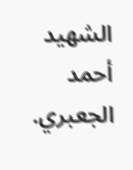الشهيد أحمد الجعبري.